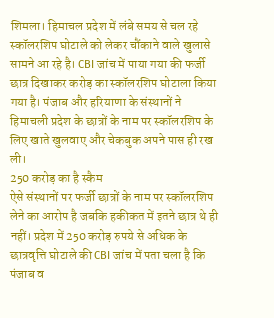शिमला। हिमाचल प्रदेश में लंबे समय से चल रहे स्कॉलरशिप घोटाले को लेकर चौंकाने वाले खुलासे सामने आ रहे है। CBI जांच में पाया गया की फर्जी छात्र दिखाकर करोड़ का स्कॉलरशिप घोटाला किया गया है। पंजाब और हरियाणा के संस्थानों ने हिमाचली प्रदेश के छात्रों के नाम पर स्कॉलरशिप के लिए खाते खुलवाए और चेकबुक अपने पास ही रख ली।
250 करोड़ का है स्कैम
ऐसे संस्थानों पर फर्जी छात्रों के नाम पर स्कॉलरशिप लेने का आरोप है जबकि हकीकत में इतने छात्र थे ही नहीं। प्रदेश में 250 करोड़ रुपये से अधिक के छात्रवृत्ति घोटाले की CBI जांच में पता चला है कि पंजाब व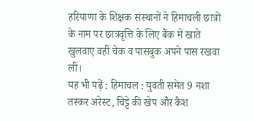हरियाणा के शिक्षक संस्थानों ने हिमाचली छात्रों के नाम पर छात्रवृत्ति के लिए बैंक में खाते खुलवाए वहीं चेक व पासबुक अपने पास रखवा लीं।
यह भी पढ़ें : हिमाचल : युवती समेत 9 नशा तस्कर अरेस्ट, चिट्टे की खेप और कैश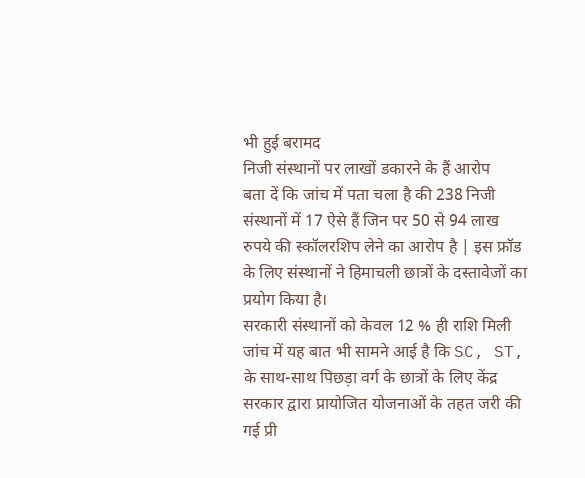भी हुई बरामद
निजी संस्थानों पर लाखों डकारने के हैं आरोप
बता दें कि जांच में पता चला है की 238 निजी संस्थानों में 17 ऐसे हैं जिन पर 50 से 94 लाख रुपये की स्कॉलरशिप लेने का आरोप है | इस फ्रॉड के लिए संस्थानों ने हिमाचली छात्रों के दस्तावेजों का प्रयोग किया है।
सरकारी संस्थानों को केवल 12 % ही राशि मिली
जांच में यह बात भी सामने आई है कि SC, ST, के साथ-साथ पिछड़ा वर्ग के छात्रों के लिए केंद्र सरकार द्वारा प्रायोजित योजनाओं के तहत जरी की गई प्री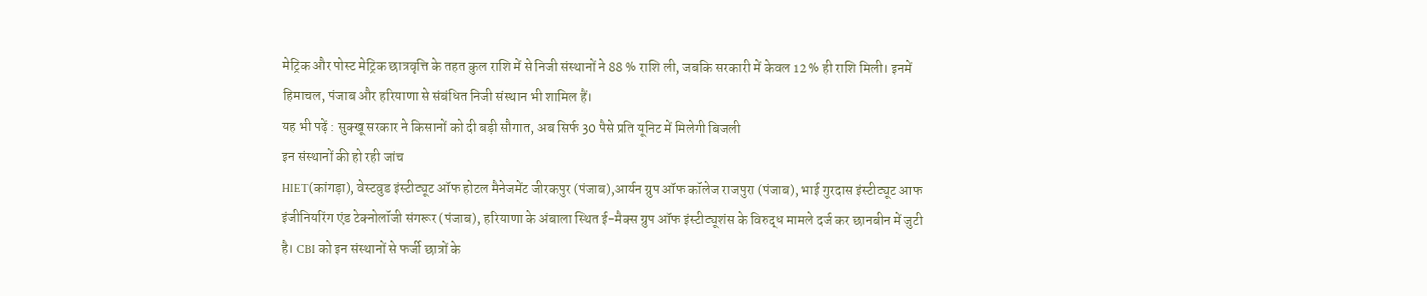मेट्रिक और पोस्ट मेट्रिक छात्रवृत्ति के तहत कुल राशि में से निजी संस्थानों ने 88 % राशि ली, जबकि सरकारी में केवल 12 % ही राशि मिली। इनमें हिमाचल, पंजाब और हरियाणा से संबंधित निजी संस्थान भी शामिल हैं।
यह भी पढ़ें : सुक्खू सरकार ने किसानों को दी बड़ी सौगात, अब सिर्फ 30 पैसे प्रति यूनिट में मिलेगी बिजली
इन संस्थानों की हो रही जांच
HIET(कांगड़ा), वेस्टवुड इंस्टीट्यूट ऑफ होटल मैनेजमेंट जीरकपुर (पंजाब),आर्यन ग्रुप ऑफ कॉलेज राजपुरा (पंजाब), भाई गुरदास इंस्टीट्यूट आफ इंजीनियरिंग एंड टेक्नोलॉजी संगरूर (पंजाब), हरियाणा के अंबाला स्थित ई-मैक्स ग्रुप ऑफ इंस्टीट्यूशंस के विरुद्ध मामले दर्ज कर छानबीन में जुटी है। CBI को इन संस्थानों से फर्जी छात्रों के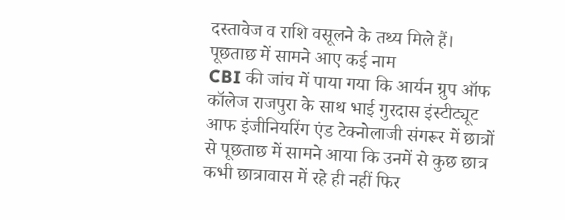दस्तावेज व राशि वसूलने के तथ्य मिले हैं।
पूछताछ में सामने आए कई नाम
CBI की जांच में पाया गया कि आर्यन ग्रुप ऑफ कॉलेज राजपुरा के साथ भाई गुरदास इंस्टीट्यूट आफ इंजीनियरिंग एंड टेक्नोलाजी संगरूर में छात्रों से पूछताछ में सामने आया कि उनमें से कुछ छात्र कभी छात्रावास में रहे ही नहीं फिर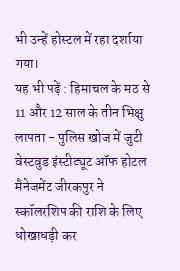भी उन्हें होस्टल में रहा दर्शाया गया।
यह भी पढ़ें : हिमाचल के मठ से 11 और 12 साल के तीन भिक्षु लापता - पुलिस खोज में जुटी
वेस्टवुड इंस्टीट्यूट ऑफ होटल मैनेजमेंट जीरकपुर ने स्कॉलरशिप की राशि के लिए धोखाधड़ी कर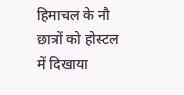हिमाचल के नौ छात्रों को होस्टल में दिखाया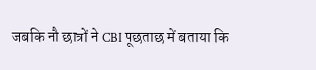जबकि नौ छात्रों ने CBI पूछताछ में बताया कि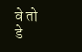वे तो डे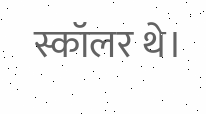स्कॉलर थे।